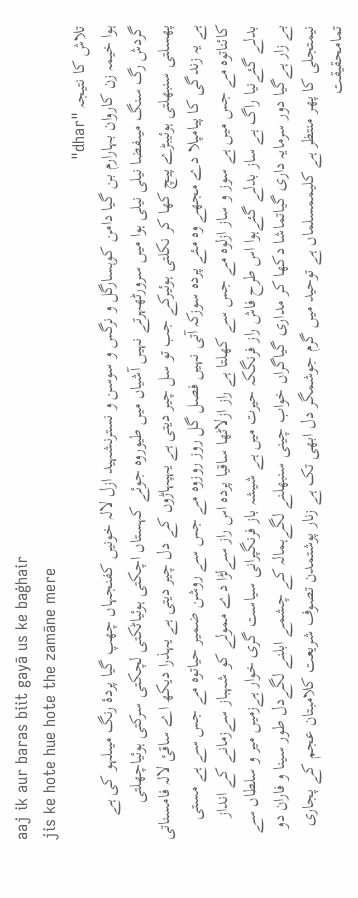aaj ik aur baras biit gayā us ke baġhair
jis ke hote hue hote the zamāne mere
تلاش کا نتیجہ "dhar"
ہوا خیمہ زن کاروان بہارارم بن گیا دامن کوہسارگل و نرگس و سوسن و نسترنشہید ازل لالہ خونیں کفنجہاں چھپ گیا پردۂ رنگ میںلہو کی ہے گردش رگ سنگ میںفضا نیلی نیلی ہوا میں سرورٹھہرتے نہیں آشیاں میں طیوروہ جوئے کہستاں اچکتی ہوئیاٹکتی لچکتی سرکتی ہوئیاچھلتی پھسلتی سنبھلتی ہوئیبڑے پیچ کھا کر نکلتی ہوئیرکے جب تو سل چیر دیتی ہے یہپہاڑوں کے دل چیر دیتی ہے یہذرا دیکھ اے ساقیٔ لالہ فامسناتی ہے یہ زندگی کا پیامپلا دے مجھے وہ مئے پردہ سوزکہ آتی نہیں فصل گل روز روزوہ مے جس سے روشن ضمیر حیاتوہ مے جس سے ہے مستی کائناتوہ مے جس میں ہے سوز و ساز ازلوہ مے جس سے کھلتا ہے راز ازلاٹھا ساقیا پردہ اس راز سےلڑا دے ممولے کو شہباز سےزمانے کے انداز بدلے گئےنیا راگ ہے ساز بدلے گئےہوا اس طرح فاش راز فرنگکہ حیرت میں ہے شیشہ باز فرنگپرانی سیاست گری خوار ہےزمیں میر و سلطاں سے بے زار ہےگیا دور سرمایہ داری گیاتماشا دکھا کر مداری گیاگراں خواب چینی سنبھلنے لگےہمالہ کے چشمے ابلنے لگےدل طور سینا و فاران دو نیمتجلی کا پھر منتظر ہے کلیممسلماں ہے توحید میں گرم جوشمگر دل ابھی تک ہے زنار پوشتمدن تصوف شریعت کلامبتان عجم کے پجاری تمامحقیقت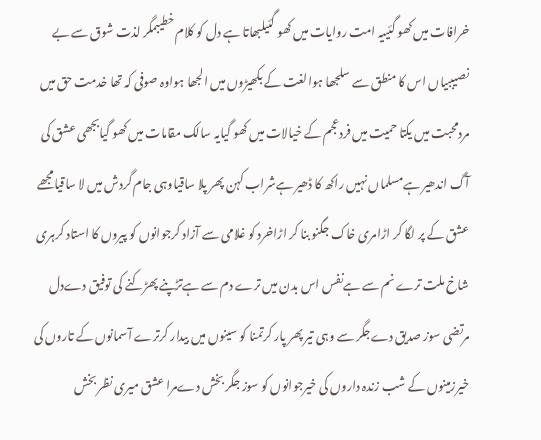خرافات میں کھو گئییہ امت روایات میں کھو گئیلبھاتا ہے دل کو کلام خطیبمگر لذت شوق سے بے نصیببیاں اس کا منطق سے سلجھا ہوالغت کے بکھیڑوں میں الجھا ہواوہ صوفی کہ تھا خدمت حق میں مردمحبت میں یکتا حمیت میں فردعجم کے خیالات میں کھو گیایہ سالک مقامات میں کھو گیابجھی عشق کی آگ اندھیر ہےمسلماں نہیں راکھ کا ڈھیر ہےشراب کہن پھر پلا ساقیاوہی جام گردش میں لا ساقیامجھے عشق کے پر لگا کر اڑامری خاک جگنو بنا کر اڑاخرد کو غلامی سے آزاد کرجوانوں کو پیروں کا استاد کرہری شاخ ملت ترے نم سے ہےنفس اس بدن میں ترے دم سے ہےتڑپنے پھڑکنے کی توفیق دےدل مرتضی سوز صدیق دےجگر سے وہی تیر پھر پار کرتمنا کو سینوں میں بیدار کرترے آسمانوں کے تاروں کی خیرزمینوں کے شب زندہ داروں کی خیرجوانوں کو سوز جگر بخش دےمرا عشق میری نظر بخش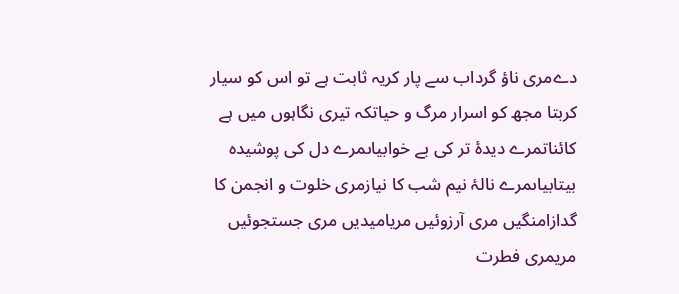دےمری ناؤ گرداب سے پار کریہ ثابت ہے تو اس کو سیار کربتا مجھ کو اسرار مرگ و حیاتکہ تیری نگاہوں میں ہے کائناتمرے دیدۂ تر کی بے خوابیاںمرے دل کی پوشیدہ بیتابیاںمرے نالۂ نیم شب کا نیازمری خلوت و انجمن کا گدازامنگیں مری آرزوئیں مریامیدیں مری جستجوئیں مریمری فطرت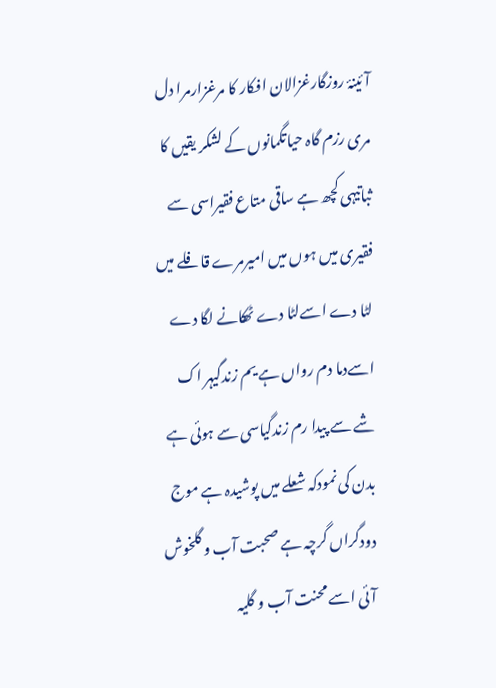آئینۂ روزگارغزالان افکار کا مرغزارمرا دل مری رزم گاہ حیاتگمانوں کے لشکر یقیں کا ثباتیہی کچھ ہے ساقی متاع فقیراسی سے فقیری میں ہوں میں امیرمرے قافلے میں لٹا دے اسےلٹا دے ٹھکانے لگا دے اسےدما دم رواں ہے یم زندگیہر اک شے سے پیدا رم زندگیاسی سے ہوئی ہے بدن کی نمودکہ شعلے میں پوشیدہ ہے موج دودگراں گرچہ ہے صحبت آب و گلخوش آئی اسے محنت آب و گلیہ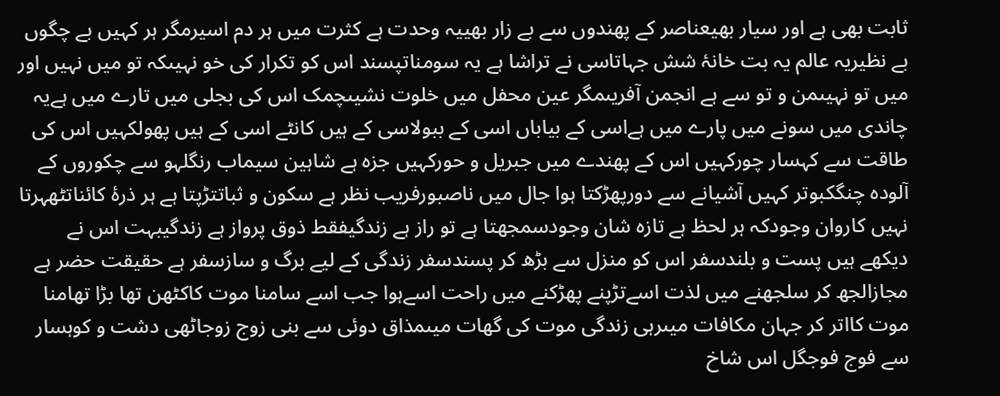ثابت بھی ہے اور سیار بھیعناصر کے پھندوں سے بے زار بھییہ وحدت ہے کثرت میں ہر دم اسیرمگر ہر کہیں بے چگوں بے نظیریہ عالم یہ بت خانۂ شش جہاتاسی نے تراشا ہے یہ سومناتپسند اس کو تکرار کی خو نہیںکہ تو میں نہیں اور میں تو نہیںمن و تو سے ہے انجمن آفریںمگر عین محفل میں خلوت نشیںچمک اس کی بجلی میں تارے میں ہےیہ چاندی میں سونے میں پارے میں ہےاسی کے بیاباں اسی کے ببولاسی کے ہیں کانٹے اسی کے ہیں پھولکہیں اس کی طاقت سے کہسار چورکہیں اس کے پھندے میں جبریل و حورکہیں جزہ ہے شاہین سیماب رنگلہو سے چکوروں کے آلودہ چنگکبوتر کہیں آشیانے سے دورپھڑکتا ہوا جال میں ناصبورفریب نظر ہے سکون و ثباتتڑپتا ہے ہر ذرۂ کائناتٹھہرتا نہیں کاروان وجودکہ ہر لحظ ہے تازہ شان وجودسمجھتا ہے تو راز ہے زندگیفقط ذوق پرواز ہے زندگیبہت اس نے دیکھے ہیں پست و بلندسفر اس کو منزل سے بڑھ کر پسندسفر زندگی کے لیے برگ و سازسفر ہے حقیقت حضر ہے مجازالجھ کر سلجھنے میں لذت اسےتڑپنے پھڑکنے میں راحت اسےہوا جب اسے سامنا موت کاکٹھن تھا بڑا تھامنا موت کااتر کر جہان مکافات میںرہی زندگی موت کی گھات میںمذاق دوئی سے بنی زوج زوجاٹھی دشت و کوہسار سے فوج فوجگل اس شاخ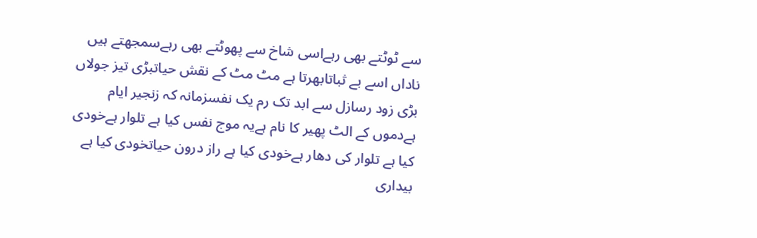سے ٹوٹتے بھی رہےاسی شاخ سے پھوٹتے بھی رہےسمجھتے ہیں ناداں اسے بے ثباتابھرتا ہے مٹ مٹ کے نقش حیاتبڑی تیز جولاں بڑی زود رسازل سے ابد تک رم یک نفسزمانہ کہ زنجیر ایام ہےدموں کے الٹ پھیر کا نام ہےیہ موج نفس کیا ہے تلوار ہےخودی کیا ہے تلوار کی دھار ہےخودی کیا ہے راز درون حیاتخودی کیا ہے بیداری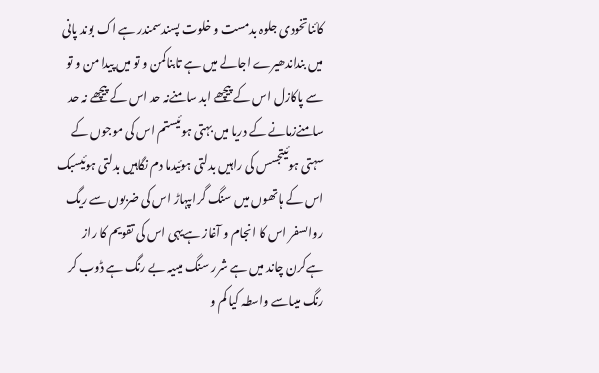کائناتخودی جلوہ بدمست و خلوت پسندسمندر ہے اک بوند پانی میں بنداندھیرے اجالے میں ہے تابناکمن و تو میں پیدا من و تو سے پاکازل اس کے پیچھے ابد سامنےنہ حد اس کے پیچھے نہ حد سامنےزمانے کے دریا میں بہتی ہوئیستم اس کی موجوں کے سہتی ہوئیتجسس کی راہیں بدلتی ہوئیدما دم نگاہیں بدلتی ہوئیسبک اس کے ہاتھوں میں سنگ گراںپہاڑ اس کی ضربوں سے ریگ رواںسفر اس کا انجام و آغاز ہےیہی اس کی تقویم کا راز ہےکرن چاند میں ہے شرر سنگ میںیہ بے رنگ ہے ڈوب کر رنگ میںاسے واسطہ کیا کم و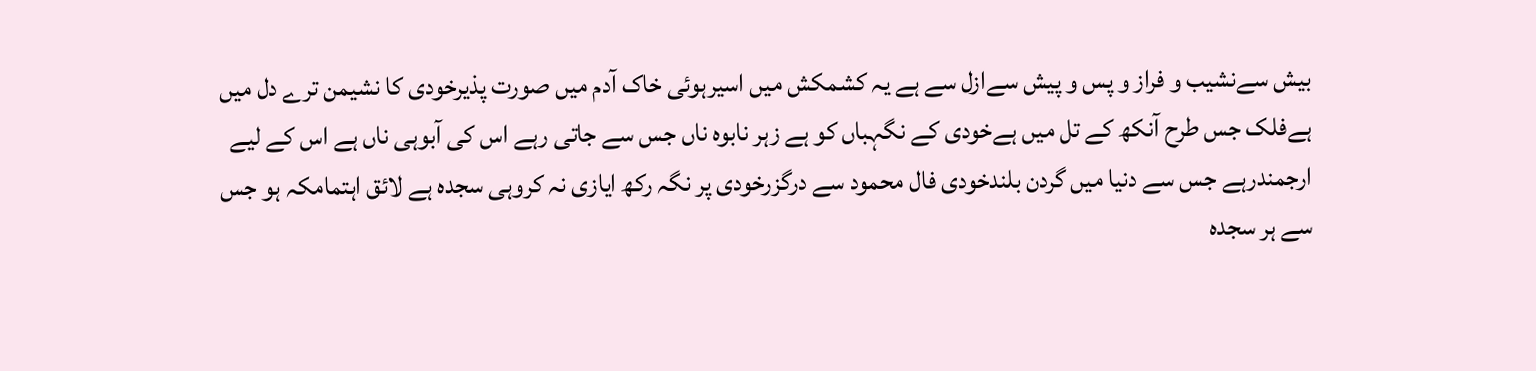بیش سےنشیب و فراز و پس و پیش سےازل سے ہے یہ کشمکش میں اسیرہوئی خاک آدم میں صورت پذیرخودی کا نشیمن ترے دل میں ہےفلک جس طرح آنکھ کے تل میں ہےخودی کے نگہباں کو ہے زہر نابوہ ناں جس سے جاتی رہے اس کی آبوہی ناں ہے اس کے لیے ارجمندرہے جس سے دنیا میں گردن بلندخودی فال محمود سے درگزرخودی پر نگہ رکھ ایازی نہ کروہی سجدہ ہے لائق اہتمامکہ ہو جس سے ہر سجدہ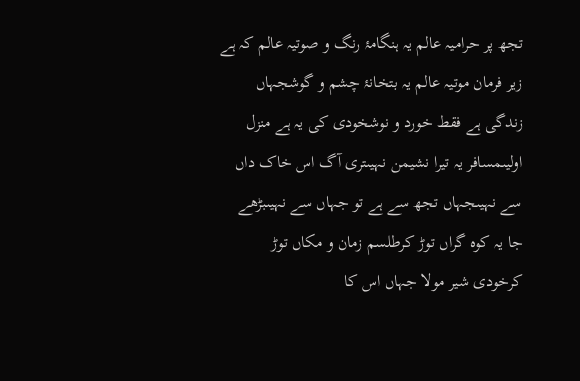تجھ پر حرامیہ عالم یہ ہنگامۂ رنگ و صوتیہ عالم کہ ہے زیر فرمان موتیہ عالم یہ بتخانۂ چشم و گوشجہاں زندگی ہے فقط خورد و نوشخودی کی یہ ہے منزل اولیںمسافر یہ تیرا نشیمن نہیںتری آگ اس خاک داں سے نہیںجہاں تجھ سے ہے تو جہاں سے نہیںبڑھے جا یہ کوہ گراں توڑ کرطلسم زمان و مکاں توڑ کرخودی شیر مولا جہاں اس کا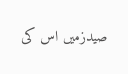صیدزمیں اس کی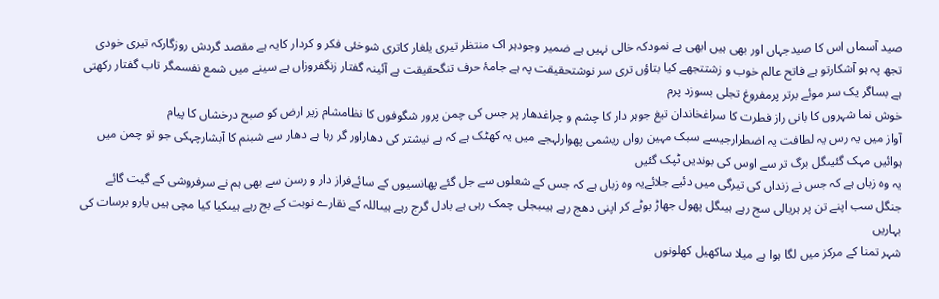صید آسماں اس کا صیدجہاں اور بھی ہیں ابھی بے نمودکہ خالی نہیں ہے ضمیر وجودہر اک منتظر تیری یلغار کاتری شوخئی فکر و کردار کایہ ہے مقصد گردش روزگارکہ تیری خودی تجھ پہ ہو آشکارتو ہے فاتح عالم خوب و زشتتجھے کیا بتاؤں تری سر نوشتحقیقت پہ ہے جامۂ حرف تنگحقیقت ہے آئینہ گفتار زنگفروزاں ہے سینے میں شمع نفسمگر تاب گفتار رکھتی ہے بساگر یک سر موئے برتر پرمفروغ تجلی بسوزد پرم
خوش نما شہروں کا بانی راز فطرت کا سراغخاندان تیغ جوہر دار کا چشم و چراغدھار پر جس کی چمن پرور شگوفوں کا نظامشام زیر ارض کو صبح درخشاں کا پیام
آواز میں یہ رس یہ لطافت یہ اضطرارجیسے سبک مہین رواں ریشمی پھوارلہجے میں یہ کھٹک ہے کہ ہے نیشتر کی دھاراور گر رہا ہے دھار سے شبنم کا آبشارچہکی جو تو چمن میں ہوائیں مہک گئیںگل برگ تر سے اوس کی بوندیں ٹپک گئیں
یہ وہ زباں ہے کہ جس نے زنداں کی تیرگی میں دئیے جلائےیہ وہ زباں ہے کہ جس کے شعلوں سے جل گئے پھانسیوں کے سائےفراز دار و رسن سے بھی ہم نے سرفروشی کے گیت گائے
جنگل سب اپنے تن پر ہریالی سج رہے ہیںگل پھول جھاڑ بوٹے کر اپنی دھج رہے ہیںبجلی چمک رہی ہے بادل گرج رہے ہیںاللہ کے نقارے نوبت کے بج رہے ہیںکیا کیا مچی ہیں یارو برسات کی بہاریں
شہر تمنا کے مرکز میں لگا ہوا ہے میلا ساکھیل کھلونوں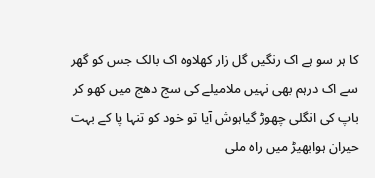کا ہر سو ہے اک رنگیں گل زار کھلاوہ اک بالک جس کو گھر سے اک درہم بھی نہیں ملامیلے کی سج دھج میں کھو کر باپ کی انگلی چھوڑ گیاہوش آیا تو خود کو تنہا پا کے بہت حیران ہوابھیڑ میں راہ ملی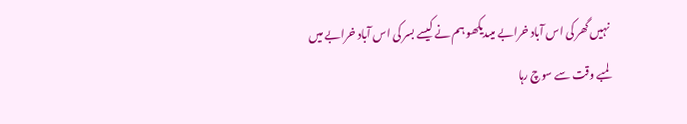نہیں گھر کی اس آباد خرابے میںدیکھو ہم نے کیسے بسر کی اس آباد خرابے میں
لمبے وقت سے سوچ رہا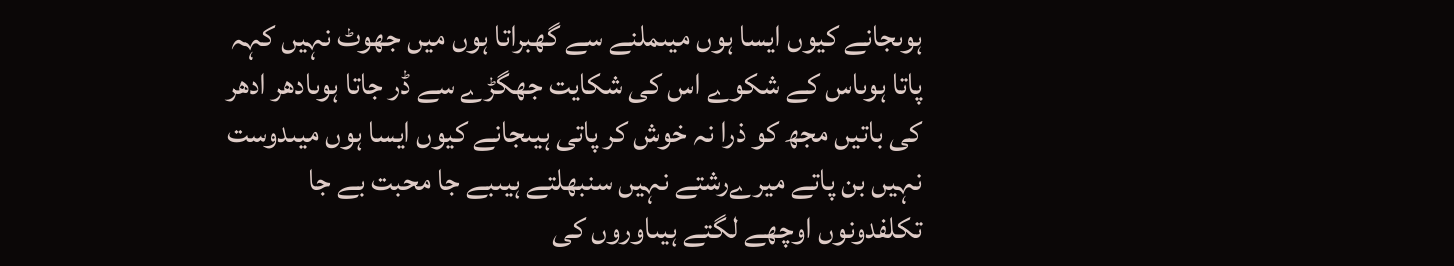ہوںجانے کیوں ایسا ہوں میںملنے سے گھبراتا ہوں میں جھوٹ نہیں کہہ پاتا ہوںاس کے شکوے اس کی شکایت جھگڑے سے ڈر جاتا ہوںادھر ادھر کی باتیں مجھ کو ذرا نہ خوش کر پاتی ہیںجانے کیوں ایسا ہوں میںدوست نہیں بن پاتے میرےرشتے نہیں سنبھلتے ہیںبے جا محبت بے جا تکلفدونوں اوچھے لگتے ہیںاوروں کی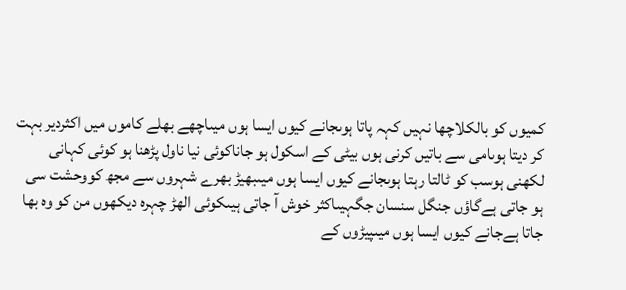کمیوں کو بالکلاچھا نہیں کہہ پاتا ہوںجانے کیوں ایسا ہوں میںاچھے بھلے کاموں میں اکثردیر بہت کر دیتا ہوںامی سے باتیں کرنی ہوں بیٹی کے اسکول ہو جاناکوئی نیا ناول پڑھنا ہو کوئی کہانی لکھنی ہوسب کو ٹالتا رہتا ہوںجانے کیوں ایسا ہوں میںبھیڑ بھرے شہروں سے مجھ کووحشت سی ہو جاتی ہےگاؤں جنگل سنسان جگہیںاکثر خوش آ جاتی ہیںکوئی الھڑ چہرہ دیکھوں من کو وہ بھا جاتا ہےجانے کیوں ایسا ہوں میںپیڑوں کے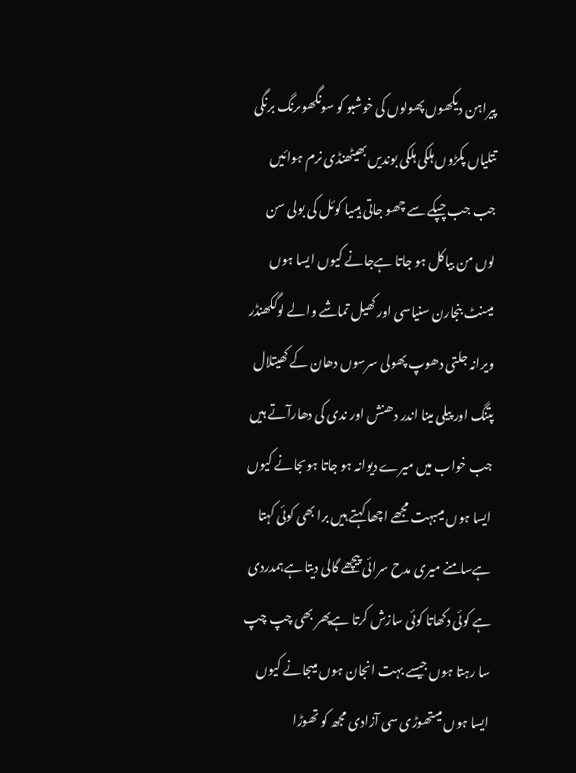پیراہن دیکھوں پھولوں کی خوشبو کو سونگھوںرنگ برنگی تتلیاں پکڑوں ہلکی ہلکی بوندیں بھیٹھنڈی نرم ہوائیں جب جب چپکے سے چھو جاتی ہیںیا کوئل کی بولی سن لوں من بیاکل ہو جاتا ہےجانے کیوں ایسا ہوں میںنٹ بنجارن سنیاسی اور کھیل تماشے والے لوگکھنڈر ویرانہ جلتی دھوپ پھولی سرسوں دھان کے کھیتلال پتنگ اور پیلی مینا اندر دھنش اور ندی کی دھارآتے ہیں جب خواب میں میرے دیوانہ ہو جاتا ہوںجانے کیوں ایسا ہوں میںبہت مجھے اچھا کہتے ہیں برا بھی کوئی کہتا ہےسامنے میری مدح سرائی پیچھے گالی دیتا ہےہمدردی ہے کوئی دکھاتا کوئی سازش کرتا ہےپھر بھی چپ چپ سا رہتا ہوں جیسے بہت انجان ہوں میںجانے کیوں ایسا ہوں میںتھوڑی سی آزادی مجھ کو تھوڑا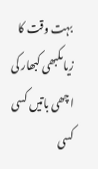بہت وقت کا زیاںکبھی کبھار کی اچھی باتیں کسی کسی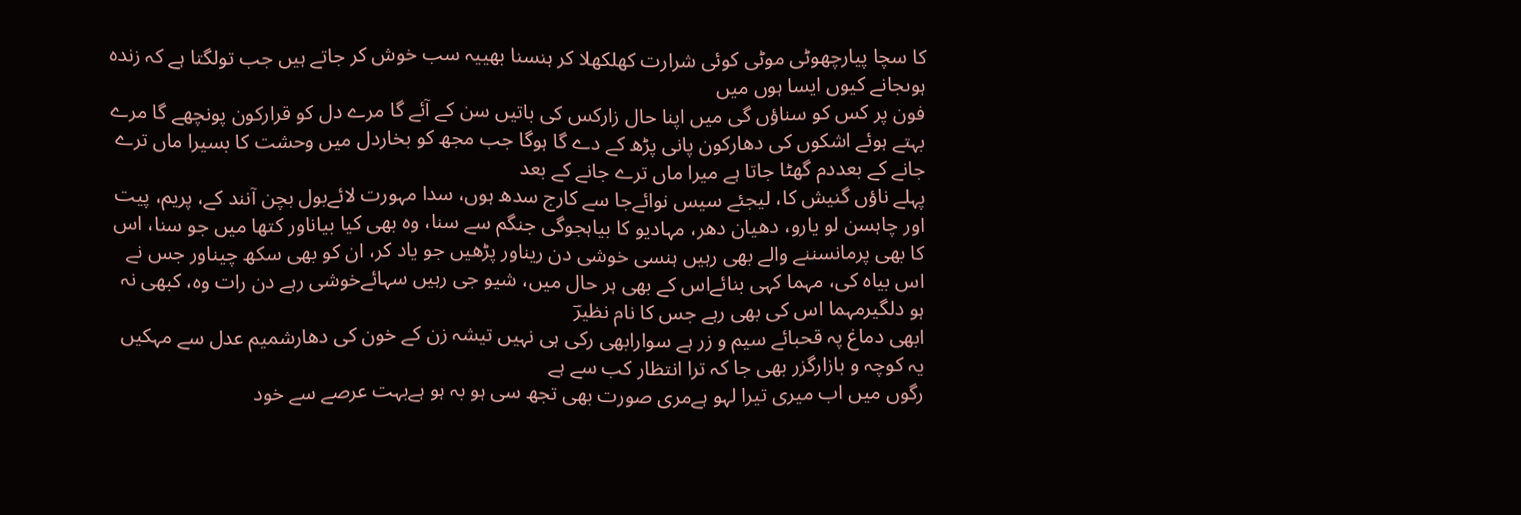کا سچا پیارچھوٹی موٹی کوئی شرارت کھلکھلا کر ہنسنا بھییہ سب خوش کر جاتے ہیں جب تولگتا ہے کہ زندہ ہوںجانے کیوں ایسا ہوں میں
فون پر کس کو سناؤں گی میں اپنا حال زارکس کی باتیں سن کے آئے گا مرے دل کو قرارکون پونچھے گا مرے بہتے ہوئے اشکوں کی دھارکون پانی پڑھ کے دے گا ہوگا جب مجھ کو بخاردل میں وحشت کا بسیرا ماں ترے جانے کے بعددم گھٹا جاتا ہے میرا ماں ترے جانے کے بعد
پہلے ناؤں گنیش کا، لیجئے سیس نوائےجا سے کارج سدھ ہوں، سدا مہورت لائےبول بچن آنند کے، پریم، پیت اور چاہسن لو یارو، دھیان دھر، مہادیو کا بیاہجوگی جنگم سے سنا، وہ بھی کیا بیاناور کتھا میں جو سنا، اس کا بھی پرمانسننے والے بھی رہیں ہنسی خوشی دن ریناور پڑھیں جو یاد کر، ان کو بھی سکھ چیناور جس نے اس بیاہ کی، مہما کہی بنائےاس کے بھی ہر حال میں، شیو جی رہیں سہائےخوشی رہے دن رات وہ، کبھی نہ ہو دلگیرمہما اس کی بھی رہے جس کا نام نظیرؔ
ابھی دماغ پہ قحبائے سیم و زر ہے سوارابھی رکی ہی نہیں تیشہ زن کے خون کی دھارشمیم عدل سے مہکیں یہ کوچہ و بازارگزر بھی جا کہ ترا انتظار کب سے ہے
رگوں میں اب میری تیرا لہو ہےمری صورت بھی تجھ سی ہو بہ ہو ہےبہت عرصے سے خود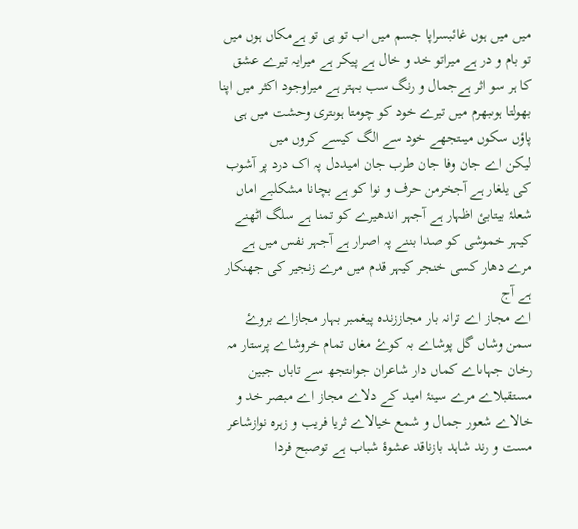میں میں ہوں غائبسراپا جسم میں اب تو ہی تو ہےمکاں ہوں میں تو بام و در ہے میراتو خد و خال ہے پیکر ہے میرایہ تیرے عشق کا ہر سو اثر ہےجمال و رنگ سب بہتر ہے میراوجود اکثر میں اپنا بھولتا ہوںبھرم میں تیرے خود کو چومتا ہوںتری وحشت میں ہی پاؤں سکوں میںتجھے خود سے الگ کیسے کروں میں
لیکن اے جان وفا جان طرب جان امیددل پہ اک درد پر آشوب کی یلغار ہے آجخرمن حرف و نوا کو ہے بچانا مشکلبے اماں شعلۂ بیتابئ اظہار ہے آجہر اندھیرے کو تمنا ہے سلگ اٹھنے کیہر خموشی کو صدا بننے پہ اصرار ہے آجہر نفس میں ہے مرے دھار کسی خنجر کیہر قدم میں مرے زنجیر کی جھنکار ہے آج
اے مجاز اے ترانہ بار مجاززندہ پیغمبر بہار مجازاے بروۓ سمن وشاں گل پوشاے بہ کوۓ مغاں تمام خروشاے پرستار مہ رخان جہاںاے کماں دار شاعران جواںتجھ سے تاباں جبین مستقبلاے مرے سینۂ امید کے دلاے مجاز اے مبصر خد و خالاے شعور جمال و شمع خیالاے ثریا فریب و زہرہ نوازشاعر مست و رند شاہد بازناقد عشوۂ شباب ہے توصبح فردا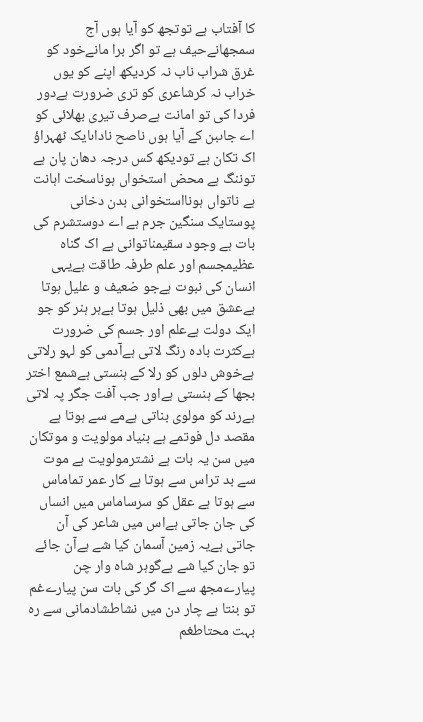کا آفتاب ہے توتجھ کو آیا ہوں آج سمجھانےحیف ہے تو اگر برا مانےخود کو غرق شراب ناب نہ کردیکھ اپنے کو یوں خراب نہ کرشاعری کو تری ضرورت ہےدور فردا کی تو امانت ہےصرف تیری بھلائی کو اے جاںبن کے آیا ہوں ناصح ناداںایک ٹھہراؤ اک تکان ہے تودیکھ کس درجہ دھان پان ہے توننگ ہے محض استخواں ہوناسخت اہانت ہے ناتواں ہونااستخوانی بدن دخانی پوستایک سنگین جرم ہے اے دوستشرم کی بات ہے وجود سقیمناتوانی ہے اک گناہ عظیمجسم اور علم طرفہ طاقت ہےیہی انسان کی نبوت ہےجو ضعیف و علیل ہوتا ہےعشق میں بھی ذلیل ہوتا ہےہر ہنر کو جو ایک دولت ہےعلم اور جسم کی ضرورت ہےکثرت بادہ رنگ لاتی ہےآدمی کو لہو رلاتی ہےخوش دلوں کو رلا کے ہنستی ہےشمع اختر بجھا کے ہنستی ہےاور جب آفت جگر پہ لاتی ہےرند کو مولوی بناتی ہےمے سے ہوتا ہے مقصد دل فوتمے ہے بنیاد مولویت و موتکان میں سن یہ بات ہے نشترمولویت ہے موت سے بد تراس سے ہوتا ہے کار عمر تماماس سے ہوتا ہے عقل کو سرساماس میں انساں کی جان جاتی ہےاس میں شاعر کی آن جاتی ہےیہ زمین آسمان کیا شے ہےآن جائے تو جان کیا شے ہےگوہر شاہ وار چن پیارےمجھ سے اک گر کی بات سن پیارےغم تو بنتا ہے چار دن میں نشاطشادمانی سے رہ بہت محتاطغم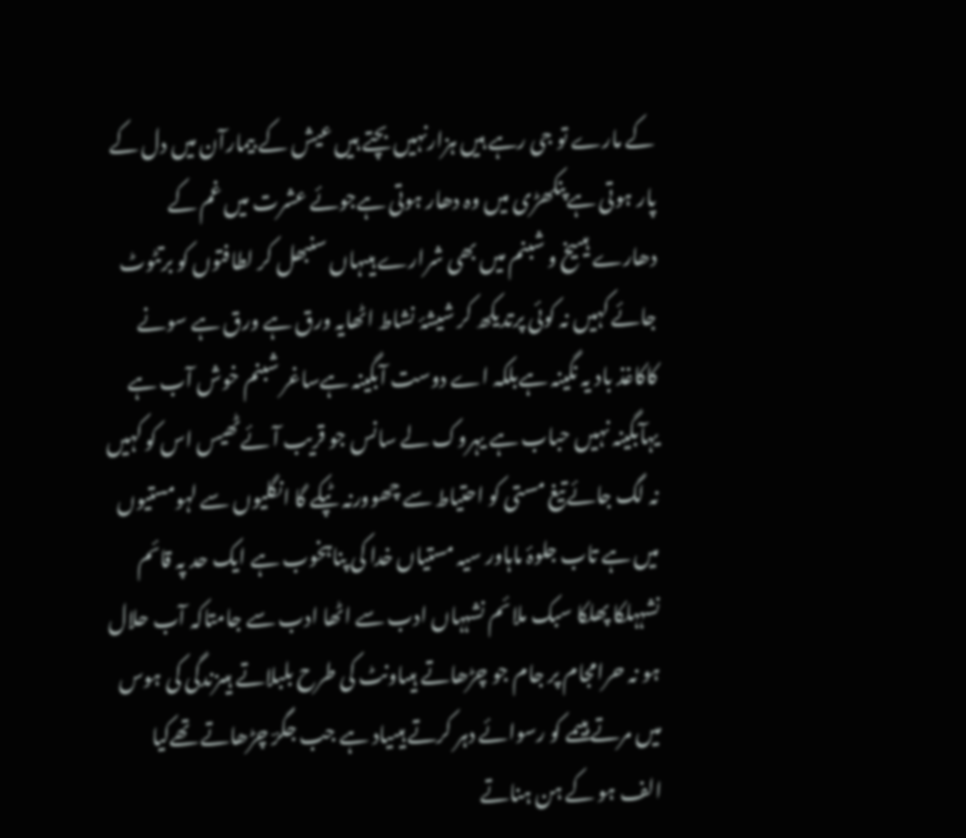کے مارے تو جی رہے ہیں ہزارنہیں بچتے ہیں عیش کے بیمارآن میں دل کے پار ہوتی ہےپنکھڑی میں وہ دھار ہوتی ہےجوئے عشرت میں غم کے دھارے ہیںیخ و شبنم میں بھی شرارے ہیںہاں سنبھل کر لطافتوں کو برتٹوٹ جائے کہیں نہ کوئی پرتدیکھ کر شیشۂ نشاط اٹھایہ ورق ہے ورق ہے سونے کاکاغذ باد یہ نگینہ ہےبلکہ اے دوست آبگینہ ہےساغر شبنم خوش آب ہے یہآبگینہ نہیں حباب ہے یہروک لے سانس جو قریب آئےٹھیس اس کو کہیں نہ لگ جائےتیغ مستی کو احتیاط سے چھوورنہ ٹپکے گا انگلیوں سے لہومستیوں میں ہے تاب جلوۂ ماہاور سیہ مستیاں خدا کی پناہخوب ہے ایک حد پہ قائم نشہہلکا پھلکا سبک ملائم نشہہاں ادب سے اٹھا ادب سے جامتاکہ آب حلال ہو نہ حرامجام پر جام جو چڑھاتے ہیںاونٹ کی طرح بلبلاتے ہیںزندگی کی ہوس میں مرتے ہیںمے کو رسوائے دہر کرتے ہیںیاد ہے جب جگرؔ چڑھاتے تھےکیا الف ہو کے ہن ہناتے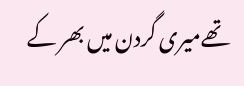تھےمیری گردن میں بھر کے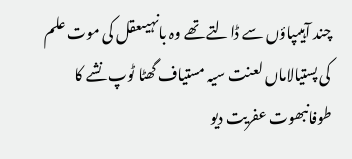چند آہیںپاؤں سے ڈالتے تھے وہ بانہیںعقل کی موت علم کی پستیالاماں لعنت سیہ مستیاف گھٹا ٹوپ نشے کا طوفانبھوت عفریت دیو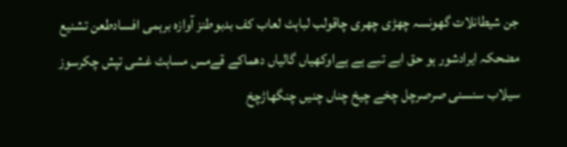جن شیطانلات گھونسہ چھڑی چھری چاقولب لباہٹ لعاب کف بدبوطنز آوازہ برہمی افسادطعن تشنیع مضحکہ ایرادشور ہو حق ابے تبے ہے ہےاوکھیاں گالیاں دھماکے قےمس مساہٹ غشی تپش چکرسوز سیلاب سنسنی صرصرچل چخے چیخ چناں چنیں چنگھاڑچخ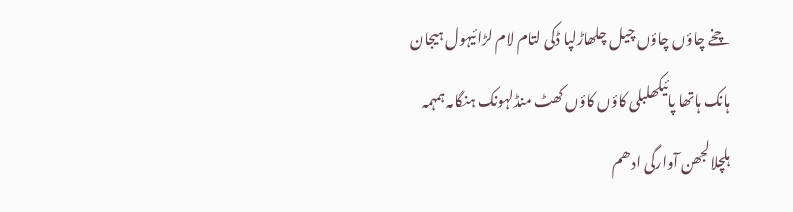چخے چاؤں چاؤں چیل چلھاڑلپا ڈکی لتام لام لڑائیہول ہیجان ہانک ہاتھا پائیکھلبلی کاؤں کاؤں کھٹ منڈلہونک ہنگامہ ہمہمہ ہلچلالجھن آوارگی ادھم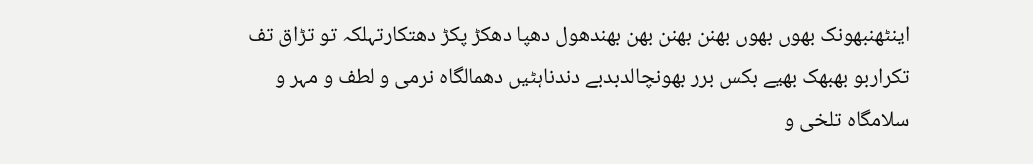اینٹھنبھونک بھوں بھوں بھنن بھنن بھن بھندھول دھپا دھکڑ پکڑ دھتکارتہلکہ تو تڑاق تف تکراربو بھبھک بھیے بکس برر بھونچالدبدبے دندناہٹیں دھمالگاہ نرمی و لطف و مہر و سلامگاہ تلخی و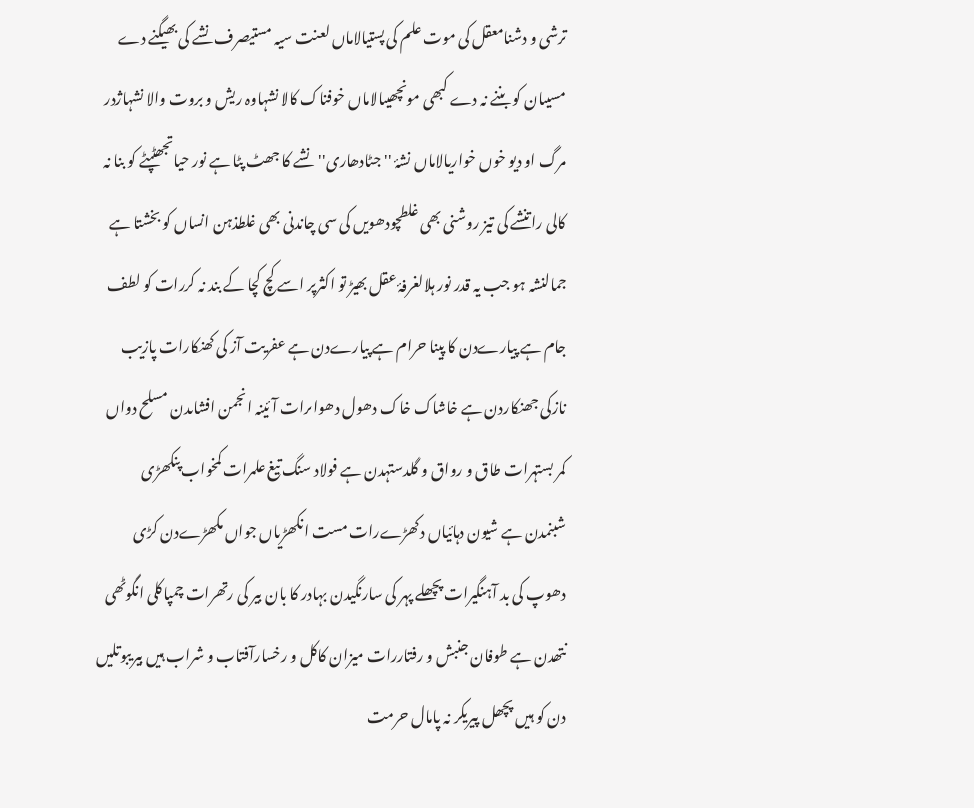ترشی و دشنامعقل کی موت علم کی پستیالاماں لعنت سیہ مستیصرف نشے کی بھیگنے دے مسیںان کو بننے نہ دے کبھی مونچھیںالاماں خوفناک کالا نشہاوہ ریش و بروت والا نشہاژدر مرگ او دیو خوں خواریالاماں نشۂ ''جٹادھاری''نشے کا جھٹ پٹا ہے نور حیاتجھٹپٹے کو بنا نہ کالی راتنشے کی تیز روشنی بھی غلطچودھویں کی سی چاندنی بھی غلطذہن انساں کو بخشتا ہے جمالنشہ ہو جب یہ قدر نور ہلالغرفۂ عقل بھیڑ تو اکثرپر اسے کچ کچا کے بند نہ کررات کو لطف جام ہے پیارےدن کا پینا حرام ہے پیارےدن ہے عفریت آز کی کھنکارات پازیب نازکی جھنکاردن ہے خاشاک خاک دھول دھواںرات آئینہ انجمن افشاںدن مسلح دواں کمر بستہرات طاق و رواق و گلدستہدن ہے فولاد سنگ تیغ علمرات کمخواب پنکھڑی شبنمدن ہے شیون دہائیاں دکھڑےرات مست انکھڑیاں جواں مکھڑےدن کڑی دھوپ کی بد آہنگیرات پچھلے پہر کی سارنگیدن بہادر کا بان بیر کی رتھرات چمپاکلی انگوٹھی نتھدن ہے طوفان جنبش و رفتاررات میزان کاکل و رخسارآفتاب و شراب ہیں بیریبوتلیں دن کو ہیں پچھل پیریکر نہ پامال حرمت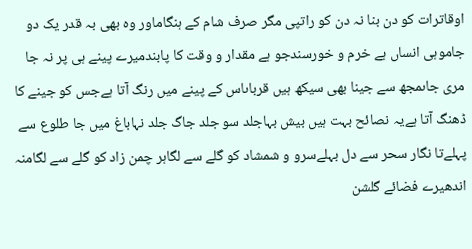اوقاترات کو دن بنا نہ دن کو راتپی مگر صرف شام کے ہنگاماور وہ بھی بہ قدر یک دو جاموہی انساں ہے خرم و خورسندجو ہے مقدار و وقت کا پابندمیرے پینے ہی پر نہ جا مری جاںمجھ سے جینا بھی سیکھ ہیں قرباںاس کے پینے میں رنگ آتا ہےجس کو جینے کا ڈھنگ آتا ہےیہ نصائح بہت ہیں بیش بہاجلد سو جلد جاگ جلد نہاباغ میں جا طلوع سے پہلےتا نگار سحر سے دل بہلےسرو و شمشاد کو گلے سے لگاہر چمن زاد کو گلے سے لگامنہ اندھیرے فضائے گلشن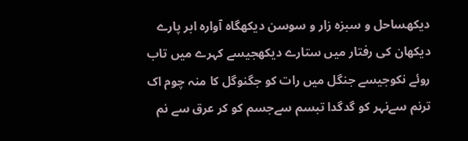دیکھساحل و سبزہ زار و سوسن دیکھگاہ آوارہ ابر پارے دیکھان کی رفتار میں ستارے دیکھجیسے کہرے میں تاب روئے نکوجیسے جنگل میں رات کو جگنوگل کا منہ چوم اک ترنم سےنہر کو گدگدا تبسم سےجسم کو کر عرق سے نم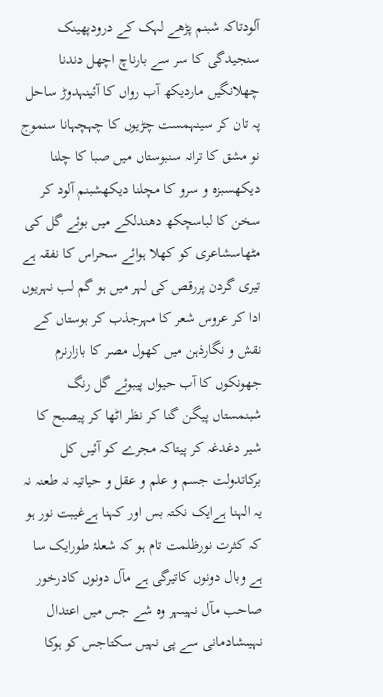آلودتاکہ شبنم پڑھے لہک کے درودپھینک سنجیدگی کا سر سے بارناچ اچھل دندنا چھلانگیں ماردیکھ آب رواں کا آئینہدوڑ ساحل پہ تان کر سینہمست چڑیوں کا چہچہانا سنموج نو مشق کا ترانہ سنبوستاں میں صبا کا چلنا دیکھسبزہ و سرو کا مچلنا دیکھشبنم آلود کر سخن کا لباسچکھ دھندلکے میں بوئے گل کی مٹھاسشاعری کو کھلا ہوائے سحراس کا نفقہ ہے تیری گردن پررقص کی لہر میں ہو گم لب نہریوں ادا کر عروس شعر کا مہرجذب کر بوستاں کے نقش و نگارذہن میں کھول مصر کا بازارنرم جھونکوں کا آب حیواں پیبوئے گل رنگ شبنمستاں پیگن گنا کر نظر اٹھا کر پیصبح کا شیر دغدغہ کر پیتاکہ مجرے کو آئیں کل برکاتدولت جسم و علم و عقل و حیاتیہ نہ طعنہ نہ یہ الہنا ہےایک نکتہ بس اور کہنا ہےغیبت نور ہو کہ کثرت نورظلمت تام ہو کہ شعلۂ طورایک سا ہے وبال دونوں کاتیرگی ہے مآل دونوں کادرخور صاحب مآل نہیںہر وہ شے جس میں اعتدال نہیںشادمانی سے پی نہیں سکتاجس کو ہوکا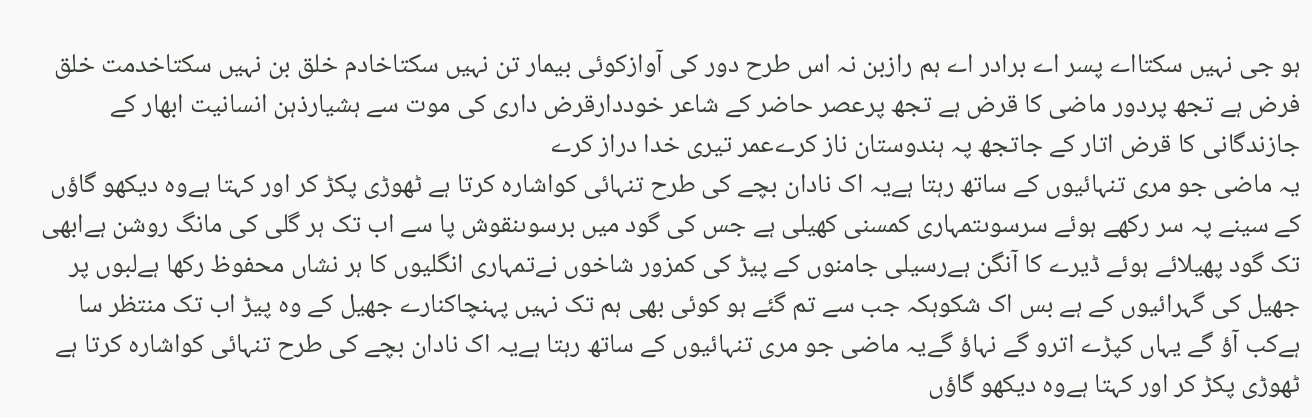ہو جی نہیں سکتااے پسر اے برادر اے ہم رازبن نہ اس طرح دور کی آوازکوئی بیمار تن نہیں سکتاخادم خلق بن نہیں سکتاخدمت خلق فرض ہے تجھ پردور ماضی کا قرض ہے تجھ پرعصر حاضر کے شاعر خوددارقرض داری کی موت سے ہشیارذہن انسانیت ابھار کے جازندگانی کا قرض اتار کے جاتجھ پہ ہندوستان ناز کرےعمر تیری خدا دراز کرے
یہ ماضی جو مری تنہائیوں کے ساتھ رہتا ہےیہ اک نادان بچے کی طرح تنہائی کواشارہ کرتا ہے ٹھوڑی پکڑ کر اور کہتا ہےوہ دیکھو گاؤں کے سینے پہ سر رکھے ہوئے سرسوںتمہاری کمسنی کھیلی ہے جس کی گود میں برسوںنقوش پا سے اب تک ہر گلی کی مانگ روشن ہےابھی تک گود پھیلائے ہوئے ڈیرے کا آنگن ہےرسیلی جامنوں کے پیڑ کی کمزور شاخوں نےتمہاری انگلیوں کا ہر نشاں محفوظ رکھا ہےلبوں پر جھیل کی گہرائیوں کے ہے بس اک شکوہکہ جب سے تم گئے ہو کوئی بھی ہم تک نہیں پہنچاکنارے جھیل کے وہ پیڑ اب تک منتظر سا ہےکب آؤ گے یہاں کپڑے اترو گے نہاؤ گےیہ ماضی جو مری تنہائیوں کے ساتھ رہتا ہےیہ اک نادان بچے کی طرح تنہائی کواشارہ کرتا ہے ٹھوڑی پکڑ کر اور کہتا ہےوہ دیکھو گاؤں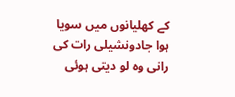کے کھلیانوں میں سویا ہوا جادونشیلی رات کی رانی وہ لو دیتی ہوئی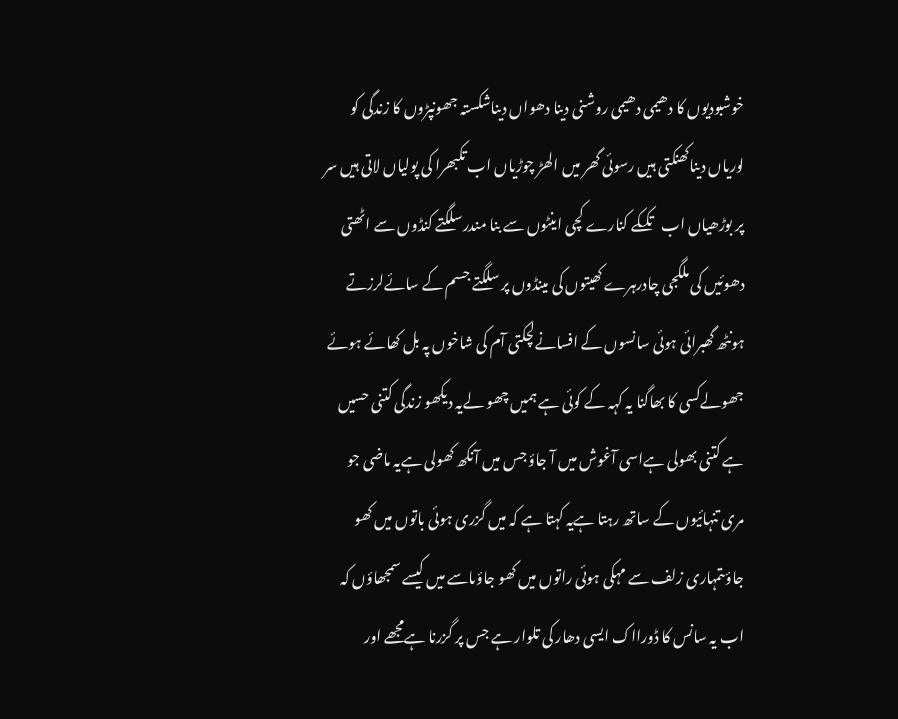خوشبودیوں کا دھیمی دھیمی روشنی دینا دھواں دیناشکستہ جھونپڑوں کا زندگی کو لوریاں دیناکھنکتی ہیں رسوئی گھر میں الھڑ چوڑیاں اب تکبھرا کی پولیاں لاتی ہیں سر پر بوڑھیاں اب تککے کنارے کچی اینٹوں سے بنا مندرسلگتے کنڈوں سے اٹھتی دھوئیں کی ملگجی چادرہرے کھیتوں کی مینڈوں پر سلگتے جسم کے سائےلرزتے ہونٹھ گھبرائی ہوئی سانسوں کے افسانےلچکتی آم کی شاخوں پہ بل کھائے ہوئے جھولےکسی کا بھاگنا یہ کہہ کے کوئی ہے ہمیں چھو لےیہ دیکھو زندگی کتنی حسیں ہے کتنی بھولی ہےاسی آغوش میں آ جاؤ جس میں آنکھ کھولی ہےیہ ماضی جو مری تنہائیوں کے ساتھ رہتا ہےیہ کہتا ہے کہ میں گزری ہوئی باتوں میں کھو جاؤںتمہاری زلف سے مہکی ہوئی راتوں میں کھو جاؤںاسے میں کیسے سمجھاؤں کہ اب یہ سانس کا ڈورااک ایسی دھار کی تلوار ہے جس پر گزرنا ہےمجھے اور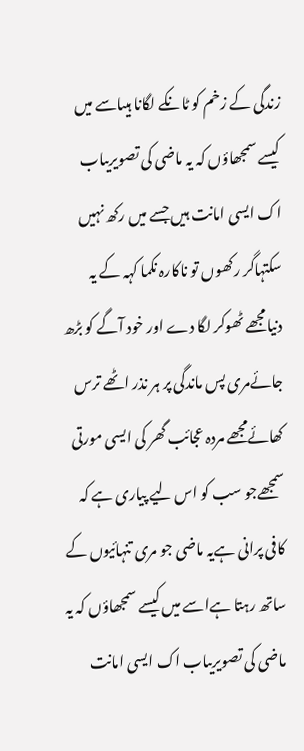زندگی کے زخم کو ٹانکے لگانا ہیںاسے میں کیسے سمجھاؤں کہ یہ ماضی کی تصویریںاب اک ایسی امانت ہیں جسے میں رکھ نہیں سکتہاگر رکھوں تو ناکارہ نکما کہہ کے یہ دنیامجھے ٹھوکر لگا دے اور خود آگے کو بڑھ جائےمری پس ماندگی پر ہر نذر اٹھے ترس کھائےمجھے مردہ عجائب گھر کی ایسی مورتی سمجھےجو سب کو اس لیے پیاری ہے کہ کافی پرانی ہےیہ ماضی جو مری تنہائیوں کے ساتھ رہتا ہےاسے میں کیسے سمجھاؤں کہ یہ ماضی کی تصویریںاب اک ایسی امانت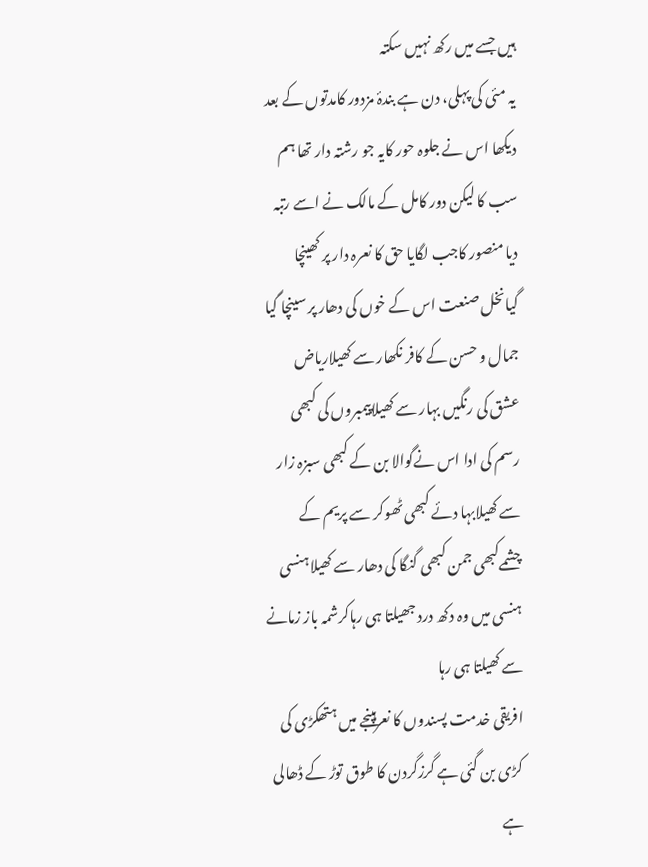ہیں جسے میں رکھ نہیں سکتہ
یہ مئی کی پہلی، دن ہے بندۂ مزدور کامدتوں کے بعد دیکھا اس نے جلوہ حور کایہ جو رشتہ دار تھا ہم سب کا لیکن دور کامل کے مالک نے اسے رتبہ دیا منصور کاجب لگایا حق کا نعرہ دار پر کھینچا گیانخل صنعت اس کے خوں کی دھار پر سینچا گیا
جمال و حسن کے کافر نکھار سے کھیلاریاض عشق کی رنگیں بہار سے کھیلاپیمبروں کی کبھی رسم کی ادا اس نےگوالا بن کے کبھی سبزہ زار سے کھیلابہا دئے کبھی ٹھوکر سے پریم کے چشمےکبھی جمن کبھی گنگا کی دھار سے کھیلاہنسی ہنسی میں وہ دکھ درد جھیلتا ہی رہاکرشمہ باز زمانے سے کھیلتا ہی رہا
افریقی خدمت پسندوں کا نعرہپنجے میں ہتھکڑی کی کڑی بن گئی ہے گرزگردن کا طوق توڑ کے ڈھالی ہے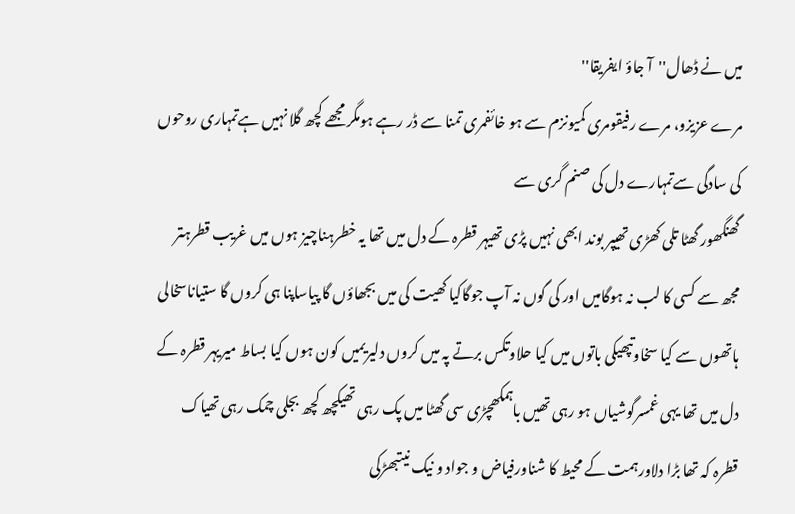میں نے ڈھال''آ جاؤ ایفریقا''
مرے عزیزو، مرے رفیقومری کمیونزم سے ہو خائفمری تمنا سے ڈر رہے ہومگر مجھے کچھ گلا نہیں ہےتمہاری روحوں کی سادگی سےتمہارے دل کی صنم گری سے
گھنگھور گھٹا تلی کھڑی تھیپر بوند ابھی نہیں پڑی تھیہر قطرہ کے دل میں تھا یہ خطرہناچیز ہوں میں غریب قطرہتر مجھ سے کسی کا لب نہ ہوگامیں اور کی گوں نہ آپ جوگاکیا کھیت کی میں بجھاؤں گا پیاساپنا ہی کروں گا ستیاناسخالی ہاتھوں سے کیا سخاوتپھیکی باتوں میں کیا حلاوتکس برتے پہ میں کروں دلیریمیں کون ہوں کیا بساط میریہر قطرہ کے دل میں تھا یہی غمسرگوشیاں ہو رہی تھیں باہمکھچڑی سی گھٹا میں پک رہی تھیکچھ کچھ بجلی چمک رہی تھیاک قطرہ کہ تھا بڑا دلاورہمت کے محیط کا شناورفیاض و جواد و نیک نیتبھڑکی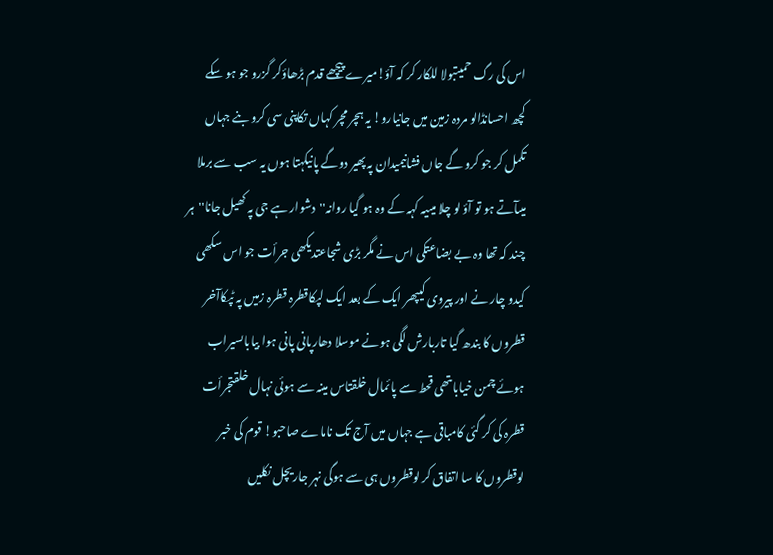اس کی رگ حمیتبولا للکار کر کہ آؤ!میرے پیچھے قدم بڑھاؤکر گزرو جو ہو سکے کچھ احسانڈالو مردہ زمین میں جانیارو! یہ ہچر مچر کہاں تکاپنی سی کرو بنے جہاں تکمل کر جو کرو گے جاں فشانیمیدان پہ پھیر دوگے پانیکہتا ہوں یہ سب سے برملا میںآتے ہو تو آؤ لو چلا میںیہ کہہ کے وہ ہو گیا روانہ''دشوار ہے جی پہ کھیل جانا''ہر چند کہ تھا وہ بے بضاعتکی اس نے مگر بڑی شجاعتدیکھی جرأت جو اس سکھی کیدو چار نے اور پیروی کیپھر ایک کے بعد ایک لپکاقطرہ قطرہ زمیں پہ ٹپکاآخر قطروں کا بندھ گیا تاربارش لگی ہونے موسلا دھارپانی پانی ہوا بیاباںسیراب ہوئے چمن خیاباںتھی قحط سے پائمال خلقتاس مینہ سے ہوئی نہال خلقتجرأت قطرہ کی کر گئی کامباقی ہے جہاں میں آج تک ناماے صاحبو! قوم کی خبر لوقطروں کا سا اتفاق کر لوقطروں ہی سے ہوگی نہر جاریچل نکلیں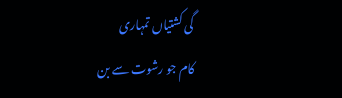گی کشتیاں تمہاری
کام جو رشوت سے بن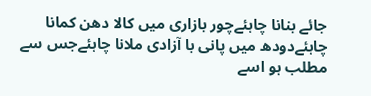جائے بنانا چاہئےچور بازاری میں کالا دھن کمانا چاہئےدودھ میں پانی با آزادی ملانا چاہئےجس سے مطلب ہو اسے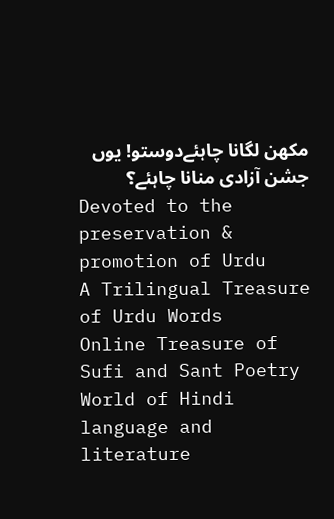مکھن لگانا چاہئےدوستو! یوں جشن آزادی منانا چاہئے؟
Devoted to the preservation & promotion of Urdu
A Trilingual Treasure of Urdu Words
Online Treasure of Sufi and Sant Poetry
World of Hindi language and literature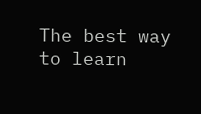The best way to learn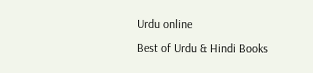Urdu online
Best of Urdu & Hindi Books